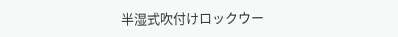半湿式吹付けロックウー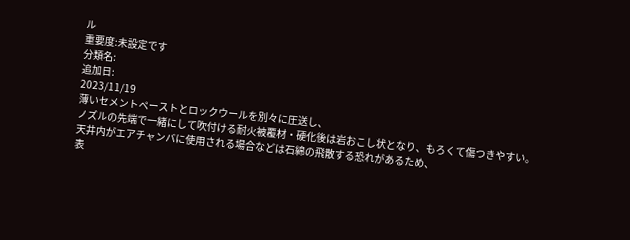ル
重要度:未設定です
分類名:
追加日:
2023/11/19
薄いセメントペーストとロックウールを別々に圧送し、
ノズルの先端で一緒にして吹付ける耐火被覆材・硬化後は岩おこし状となり、もろくて傷つきやすい。
天井内がエアチャンバに使用される場合などは石綿の飛散する恐れがあるため、
表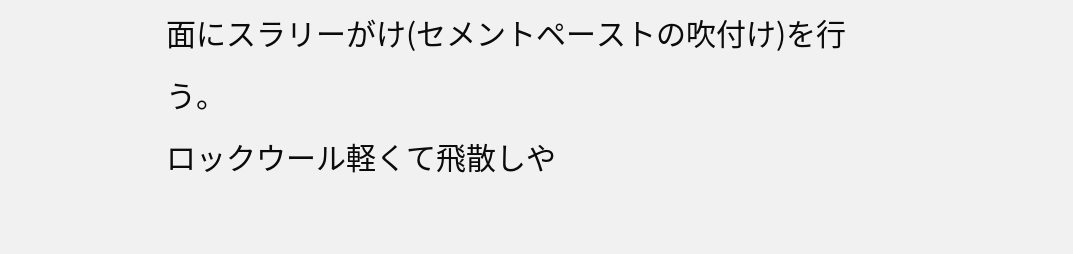面にスラリーがけ(セメントペーストの吹付け)を行う。
ロックウール軽くて飛散しや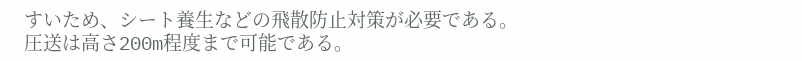すいため、シート養生などの飛散防止対策が必要である。
圧送は高さ200m程度まで可能である。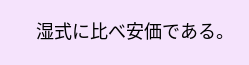湿式に比べ安価である。